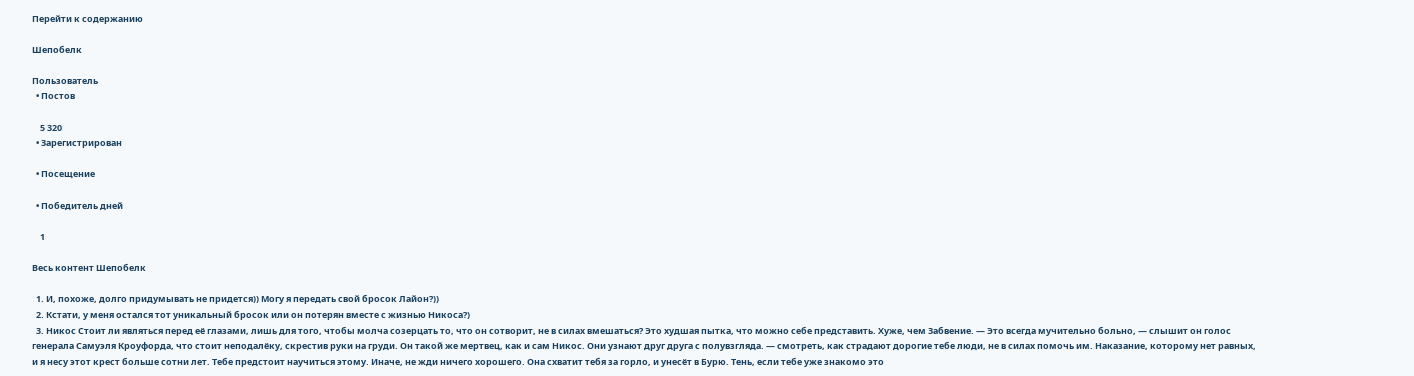Перейти к содержанию

Шепобелк

Пользователь
  • Постов

    5 320
  • Зарегистрирован

  • Посещение

  • Победитель дней

    1

Весь контент Шепобелк

  1. И, похоже, долго придумывать не придется)) Могу я передать свой бросок Лайон?))
  2. Кстати, у меня остался тот уникальный бросок или он потерян вместе с жизнью Никоса?)
  3. Никос Стоит ли являться перед её глазами, лишь для того, чтобы молча созерцать то, что он сотворит, не в силах вмешаться? Это худшая пытка, что можно себе представить. Хуже, чем Забвение. — Это всегда мучительно больно, — слышит он голос генерала Самуэля Кроуфорда, что стоит неподалёку, скрестив руки на груди. Он такой же мертвец, как и сам Никос. Они узнают друг друга с полувзгляда. — смотреть, как страдают дорогие тебе люди, не в силах помочь им. Наказание, которому нет равных, и я несу этот крест больше сотни лет. Тебе предстоит научиться этому. Иначе, не жди ничего хорошего. Она схватит тебя за горло, и унесёт в Бурю. Тень, если тебе уже знакомо это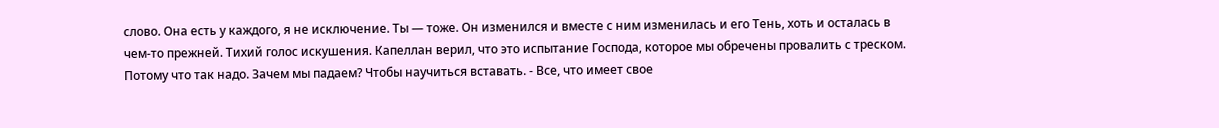слово. Она есть у каждого, я не исключение. Ты — тоже. Он изменился и вместе с ним изменилась и его Тень, хоть и осталась в чем-то прежней. Тихий голос искушения. Капеллан верил, что это испытание Господа, которое мы обречены провалить с треском. Потому что так надо. Зачем мы падаем? Чтобы научиться вставать. - Все, что имеет свое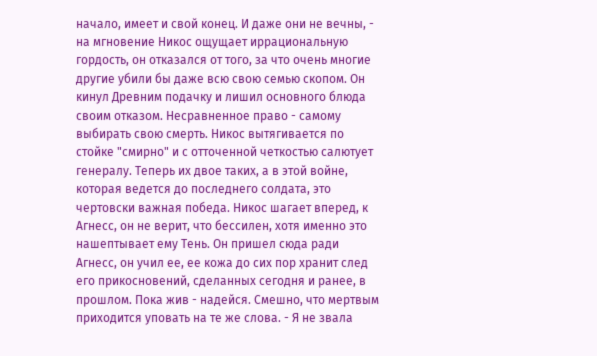начало, имеет и свой конец. И даже они не вечны, - на мгновение Никос ощущает иррациональную гордость, он отказался от того, за что очень многие другие убили бы даже всю свою семью скопом. Он кинул Древним подачку и лишил основного блюда своим отказом. Несравненное право - самому выбирать свою смерть. Никос вытягивается по стойке "смирно" и с отточенной четкостью салютует генералу. Теперь их двое таких, а в этой войне, которая ведется до последнего солдата, это чертовски важная победа. Никос шагает вперед, к Агнесс, он не верит, что бессилен, хотя именно это нашептывает ему Тень. Он пришел сюда ради Агнесс, он учил ее, ее кожа до сих пор хранит след его прикосновений, сделанных сегодня и ранее, в прошлом. Пока жив - надейся. Смешно, что мертвым приходится уповать на те же слова. - Я не звала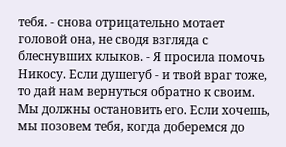тебя. - снова отрицательно мотает головой она, не сводя взгляда с блеснувших клыков. - Я просила помочь Никосу. Если душегуб - и твой враг тоже, то дай нам вернуться обратно к своим. Мы должны остановить его. Если хочешь, мы позовем тебя, когда доберемся до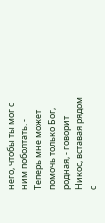него, чтобы ты мог с ним поболтать. - Теперь мне может помочь только Бог, родная, - говорит Никос, вставая рядом с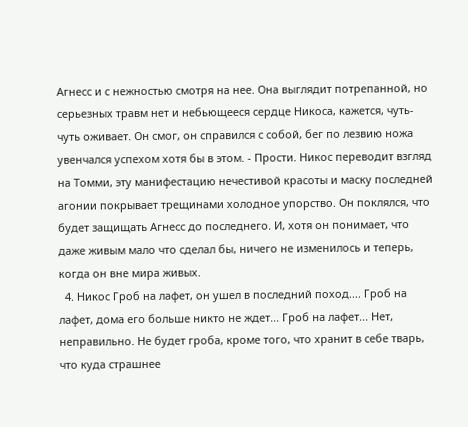Агнесс и с нежностью смотря на нее. Она выглядит потрепанной, но серьезных травм нет и небьющееся сердце Никоса, кажется, чуть-чуть оживает. Он смог, он справился с собой, бег по лезвию ножа увенчался успехом хотя бы в этом. - Прости. Никос переводит взгляд на Томми, эту манифестацию нечестивой красоты и маску последней агонии покрывает трещинами холодное упорство. Он поклялся, что будет защищать Агнесс до последнего. И, хотя он понимает, что даже живым мало что сделал бы, ничего не изменилось и теперь, когда он вне мира живых.
  4. Никос Гроб на лафет, он ушел в последний поход.... Гроб на лафет, дома его больше никто не ждет... Гроб на лафет... Нет, неправильно. Не будет гроба, кроме того, что хранит в себе тварь, что куда страшнее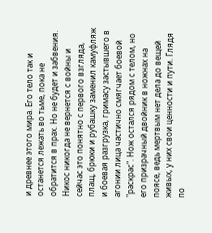и древнее этого мира. Его тело так и останется лежать во тьме, пока не обратится в прах. Но не будет и забвения. Никос никогда не вернется с войны и сейчас это понятно с первого взгляда, плащ, брюки и рубашку заменил камуфляж и боевая разгрузка, гримасу застывшего в агонии лица частично смягчает боевой "раскрас". Нож остался рядом с телом, но его призрачный двойник в ножнах на поясе, ведь мертвым нет дела до вещей живых, у них свои ценности и пути. Глядя по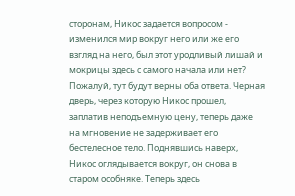сторонам, Никос задается вопросом - изменился мир вокруг него или же его взгляд на него, был этот уродливый лишай и мокрицы здесь с самого начала или нет? Пожалуй, тут будут верны оба ответа. Черная дверь, через которую Никос прошел, заплатив неподъемную цену, теперь даже на мгновение не задерживает его бестелесное тело. Поднявшись наверх, Никос оглядывается вокруг, он снова в старом особняке. Теперь здесь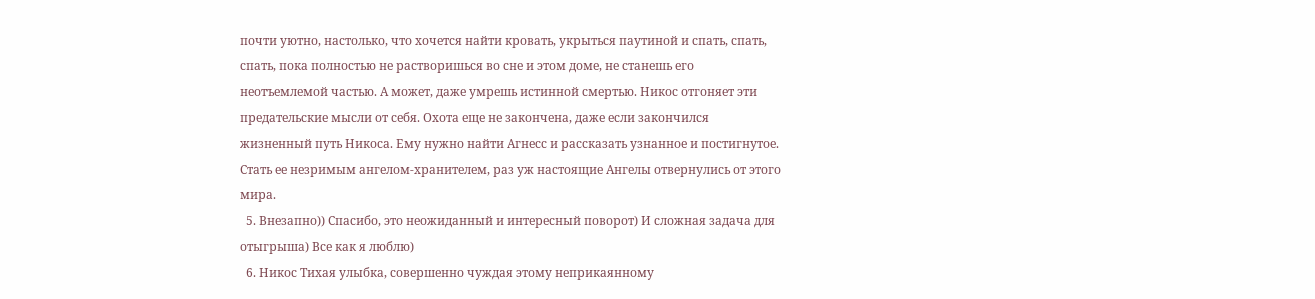почти уютно, настолько, что хочется найти кровать, укрыться паутиной и спать, спать, спать, пока полностью не растворишься во сне и этом доме, не станешь его неотъемлемой частью. А может, даже умрешь истинной смертью. Никос отгоняет эти предательские мысли от себя. Охота еще не закончена, даже если закончился жизненный путь Никоса. Ему нужно найти Агнесс и рассказать узнанное и постигнутое. Стать ее незримым ангелом-хранителем, раз уж настоящие Ангелы отвернулись от этого мира.
  5. Внезапно)) Спасибо, это неожиданный и интересный поворот) И сложная задача для отыгрыша) Все как я люблю)
  6. Никос Тихая улыбка, совершенно чуждая этому неприкаянному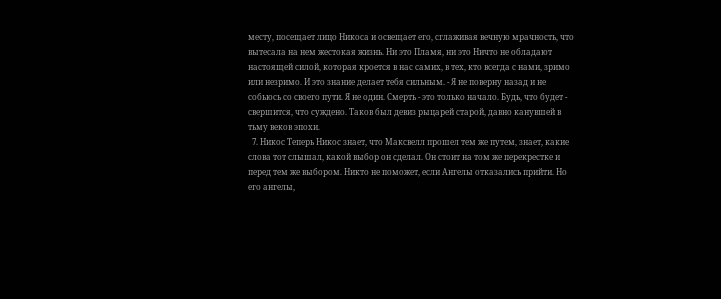месту, посещает лицо Никоса и освещает его, сглаживая вечную мрачность, что вытесала на нем жестокая жизнь. Ни это Пламя, ни это Ничто не обладают настоящей силой, которая кроется в нас самих, в тех, кто всегда с нами, зримо или незримо. И это знание делает тебя сильным. - Я не поверну назад и не собьюсь со своего пути. Я не один. Смерть - это только начало. Будь, что будет - свершится, что суждено. Таков был девиз рыцарей старой, давно канувшей в тьму веков эпохи.
  7. Никос Теперь Никос знает, что Максвелл прошел тем же путем, знает, какие слова тот слышал, какой выбор он сделал. Он стоит на том же перекрестке и перед тем же выбором. Никто не поможет, если Ангелы отказались прийти. Но его ангелы,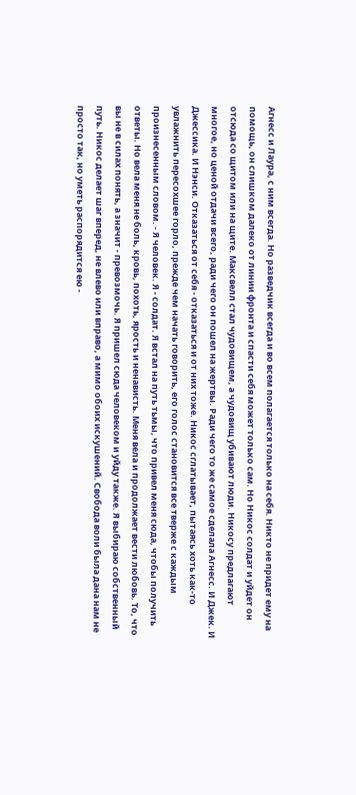Агнесс и Лаура, с ним всегда. Но разведчик всегда и во всем полагается только на себя. Никто не придет ему на помощь, он слишком далеко от линии фронта и спасти себя может только сам. Но Никос солдат и уйдет он отсюда со щитом или на щите. Максвелл стал чудовищем, а чудовищ убивают люди. Никосу предлагают многое, но ценой отдачи всего, ради чего он пошел на жертвы. Ради чего то же самое сделала Агнесс. И Джек. И Джессика. И Нэнси. Отказаться от себя - отказаться и от них тоже. Никос сглатывает, пытаясь хоть как-то увлажнить пересохшее горло, прежде чем начать говорить, его голос становится все тверже с каждым произнесенным словом. - Я человек. Я - солдат. Я встал на путь тьмы, что привел меня сюда, чтобы получить ответы. Но вела меня не боль, кровь, похоть, ярость и ненависть. Меня вела и продолжает вести любовь. То, что вы не в силах понять, а значит - превозмочь. Я пришел сюда человеком и уйду также. Я выбираю собственный путь. Никос делает шаг вперед, не влево или вправо, а мимо обоих искушений. Свобода воли была дана нам не просто так, но уметь распорядится ею -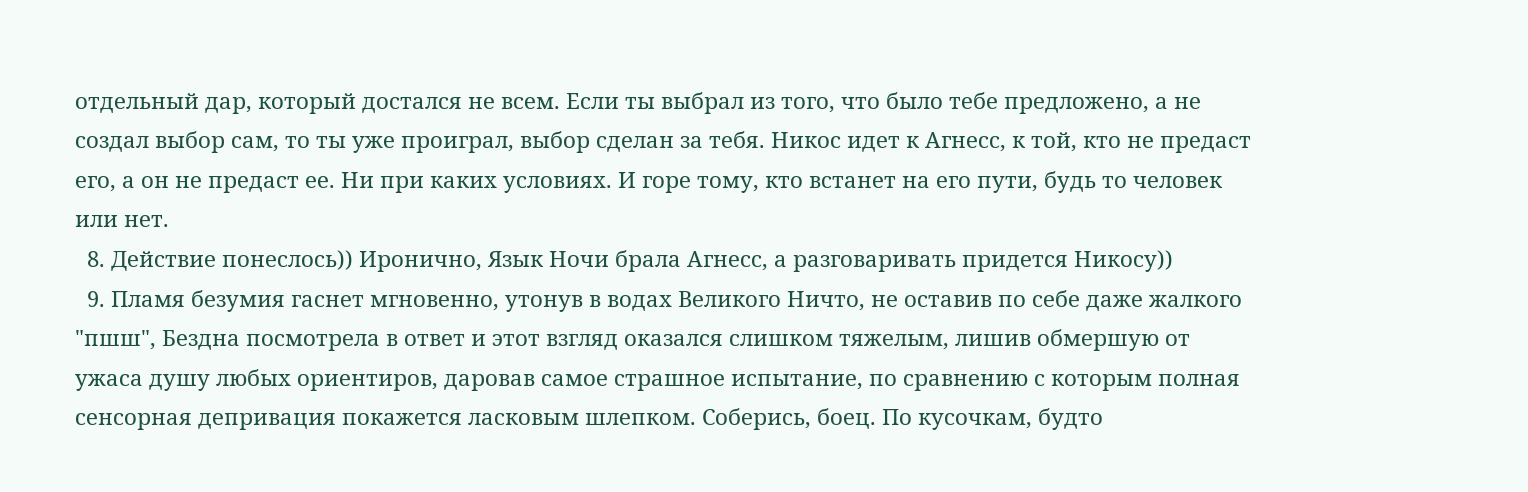отдельный дар, который достался не всем. Если ты выбрал из того, что было тебе предложено, а не создал выбор сам, то ты уже проиграл, выбор сделан за тебя. Никос идет к Агнесс, к той, кто не предаст его, а он не предаст ее. Ни при каких условиях. И горе тому, кто встанет на его пути, будь то человек или нет.
  8. Действие понеслось)) Иронично, Язык Ночи брала Агнесс, а разговаривать придется Никосу))
  9. Пламя безумия гаснет мгновенно, утонув в водах Великого Ничто, не оставив по себе даже жалкого "пшш", Бездна посмотрела в ответ и этот взгляд оказался слишком тяжелым, лишив обмершую от ужаса душу любых ориентиров, даровав самое страшное испытание, по сравнению с которым полная сенсорная депривация покажется ласковым шлепком. Соберись, боец. По кусочкам, будто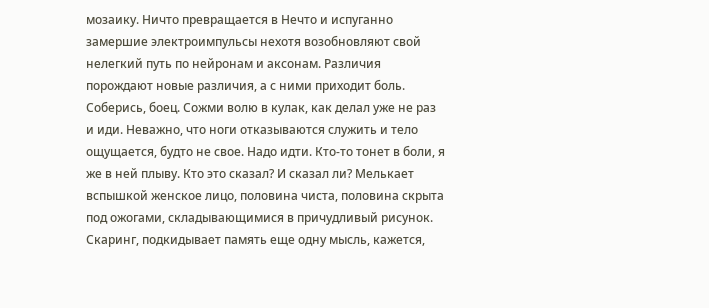мозаику. Ничто превращается в Нечто и испуганно замершие электроимпульсы нехотя возобновляют свой нелегкий путь по нейронам и аксонам. Различия порождают новые различия, а с ними приходит боль. Соберись, боец. Сожми волю в кулак, как делал уже не раз и иди. Неважно, что ноги отказываются служить и тело ощущается, будто не свое. Надо идти. Кто-то тонет в боли, я же в ней плыву. Кто это сказал? И сказал ли? Мелькает вспышкой женское лицо, половина чиста, половина скрыта под ожогами, складывающимися в причудливый рисунок. Скаринг, подкидывает память еще одну мысль, кажется,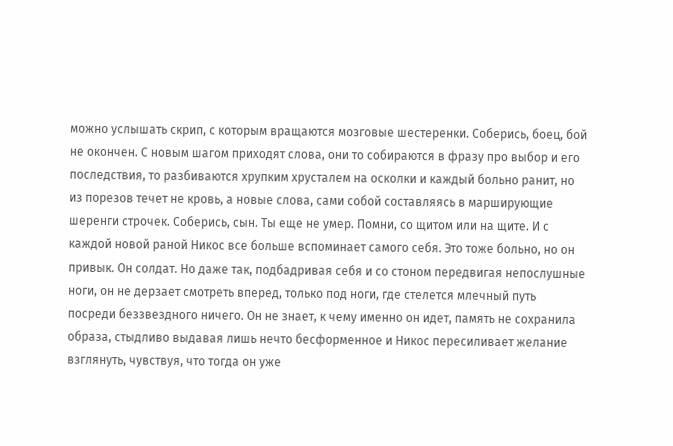можно услышать скрип, с которым вращаются мозговые шестеренки. Соберись, боец, бой не окончен. С новым шагом приходят слова, они то собираются в фразу про выбор и его последствия, то разбиваются хрупким хрусталем на осколки и каждый больно ранит, но из порезов течет не кровь, а новые слова, сами собой составляясь в марширующие шеренги строчек. Соберись, сын. Ты еще не умер. Помни, со щитом или на щите. И с каждой новой раной Никос все больше вспоминает самого себя. Это тоже больно, но он привык. Он солдат. Но даже так, подбадривая себя и со стоном передвигая непослушные ноги, он не дерзает смотреть вперед, только под ноги, где стелется млечный путь посреди беззвездного ничего. Он не знает, к чему именно он идет, память не сохранила образа, стыдливо выдавая лишь нечто бесформенное и Никос пересиливает желание взглянуть, чувствуя, что тогда он уже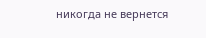никогда не вернется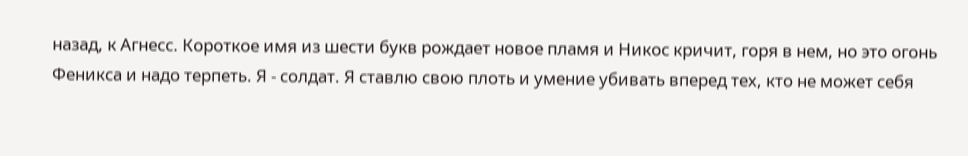назад, к Агнесс. Короткое имя из шести букв рождает новое пламя и Никос кричит, горя в нем, но это огонь Феникса и надо терпеть. Я - солдат. Я ставлю свою плоть и умение убивать вперед тех, кто не может себя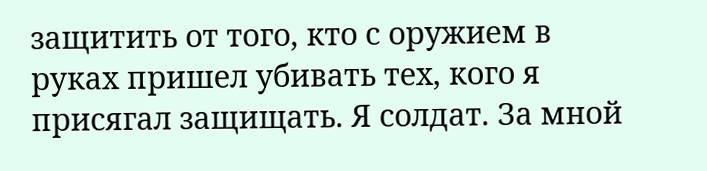защитить от того, кто с оружием в руках пришел убивать тех, кого я присягал защищать. Я солдат. За мной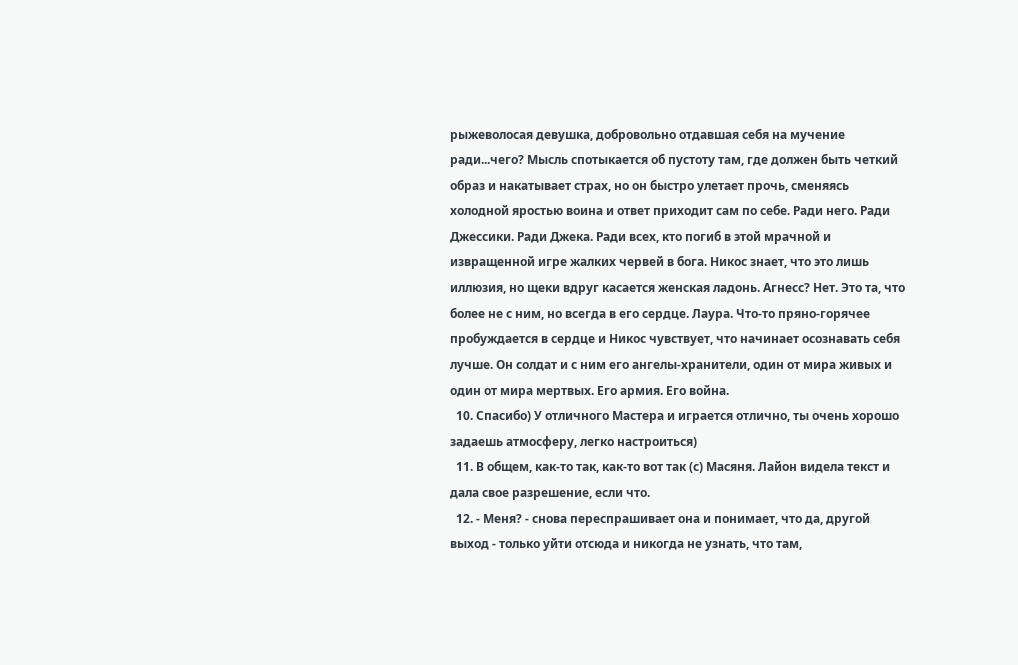рыжеволосая девушка, добровольно отдавшая себя на мучение ради...чего? Мысль спотыкается об пустоту там, где должен быть четкий образ и накатывает страх, но он быстро улетает прочь, сменяясь холодной яростью воина и ответ приходит сам по себе. Ради него. Ради Джессики. Ради Джека. Ради всех, кто погиб в этой мрачной и извращенной игре жалких червей в бога. Никос знает, что это лишь иллюзия, но щеки вдруг касается женская ладонь. Агнесс? Нет. Это та, что более не с ним, но всегда в его сердце. Лаура. Что-то пряно-горячее пробуждается в сердце и Никос чувствует, что начинает осознавать себя лучше. Он солдат и с ним его ангелы-хранители, один от мира живых и один от мира мертвых. Его армия. Его война.
  10. Спасибо) У отличного Мастера и играется отлично, ты очень хорошо задаешь атмосферу, легко настроиться)
  11. В общем, как-то так, как-то вот так (с) Масяня. Лайон видела текст и дала свое разрешение, если что.
  12. - Меня? - снова переспрашивает она и понимает, что да, другой выход - только уйти отсюда и никогда не узнать, что там,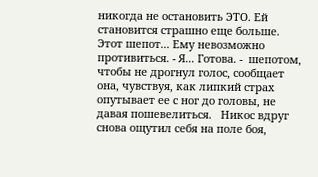никогда не остановить ЭТО. Ей становится страшно еще больше. Этот шепот... Ему невозможно противиться. - Я... Готова. -  шепотом, чтобы не дрогнул голос, сообщает она, чувствуя, как липкий страх опутывает ее с ног до головы, не давая пошевелиться.   Никос вдруг снова ощутил себя на поле боя,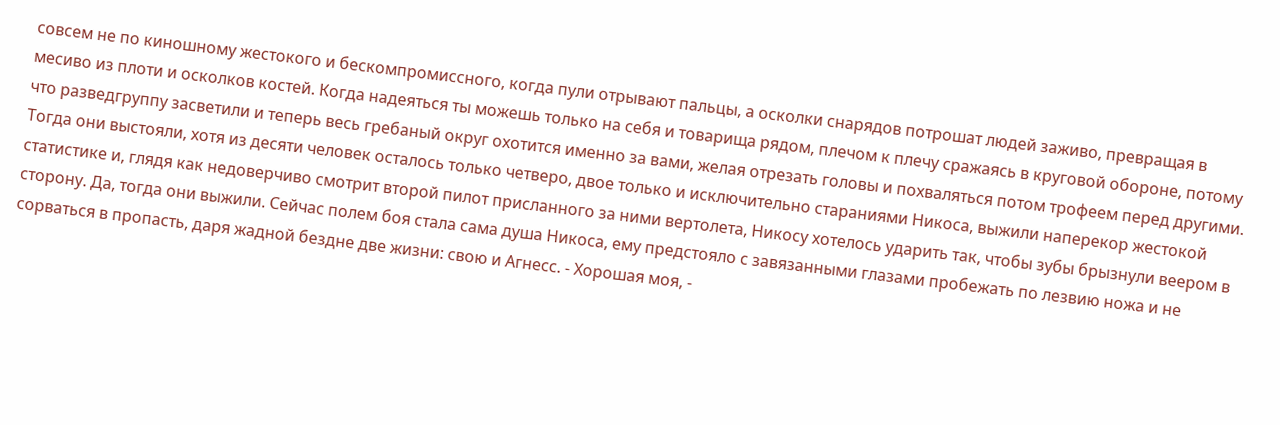совсем не по киношному жестокого и бескомпромиссного, когда пули отрывают пальцы, а осколки снарядов потрошат людей заживо, превращая в месиво из плоти и осколков костей. Когда надеяться ты можешь только на себя и товарища рядом, плечом к плечу сражаясь в круговой обороне, потому что разведгруппу засветили и теперь весь гребаный округ охотится именно за вами, желая отрезать головы и похваляться потом трофеем перед другими. Тогда они выстояли, хотя из десяти человек осталось только четверо, двое только и исключительно стараниями Никоса, выжили наперекор жестокой статистике и, глядя как недоверчиво смотрит второй пилот присланного за ними вертолета, Никосу хотелось ударить так, чтобы зубы брызнули веером в сторону. Да, тогда они выжили. Сейчас полем боя стала сама душа Никоса, ему предстояло с завязанными глазами пробежать по лезвию ножа и не сорваться в пропасть, даря жадной бездне две жизни: свою и Агнесс. - Хорошая моя, -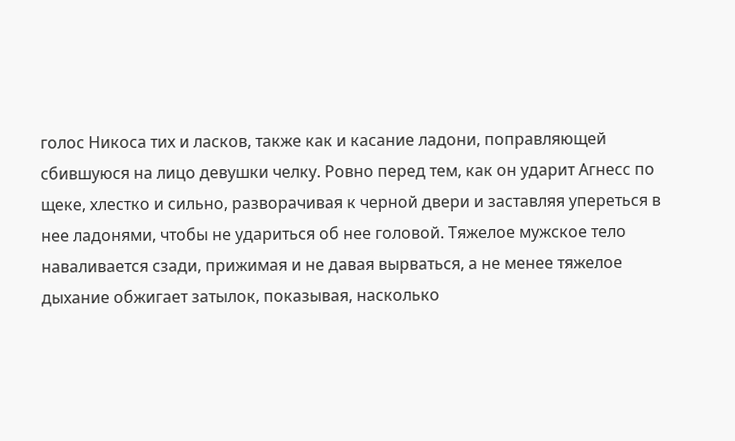голос Никоса тих и ласков, также как и касание ладони, поправляющей сбившуюся на лицо девушки челку. Ровно перед тем, как он ударит Агнесс по щеке, хлестко и сильно, разворачивая к черной двери и заставляя упереться в нее ладонями, чтобы не удариться об нее головой. Тяжелое мужское тело наваливается сзади, прижимая и не давая вырваться, а не менее тяжелое дыхание обжигает затылок, показывая, насколько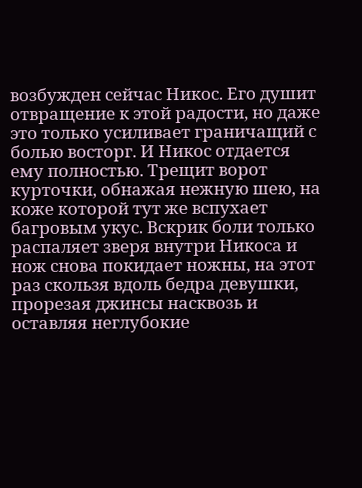возбужден сейчас Никос. Его душит отвращение к этой радости, но даже это только усиливает граничащий с болью восторг. И Никос отдается ему полностью. Трещит ворот курточки, обнажая нежную шею, на коже которой тут же вспухает багровым укус. Вскрик боли только распаляет зверя внутри Никоса и нож снова покидает ножны, на этот раз скользя вдоль бедра девушки, прорезая джинсы насквозь и оставляя неглубокие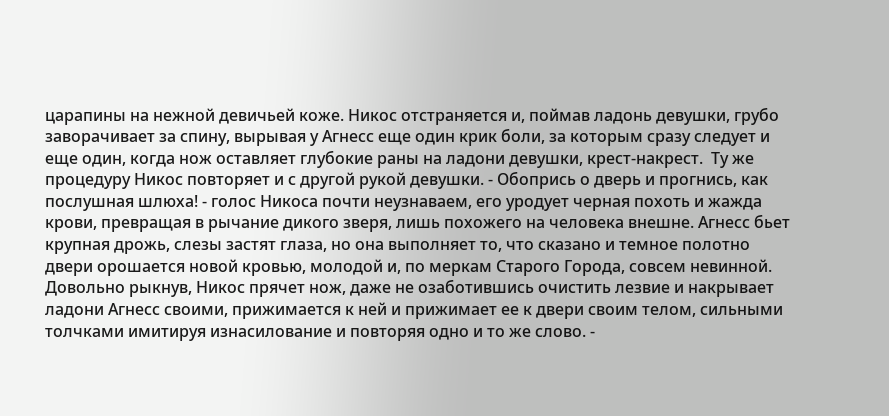царапины на нежной девичьей коже. Никос отстраняется и, поймав ладонь девушки, грубо заворачивает за спину, вырывая у Агнесс еще один крик боли, за которым сразу следует и еще один, когда нож оставляет глубокие раны на ладони девушки, крест-накрест.  Ту же процедуру Никос повторяет и с другой рукой девушки. - Обопрись о дверь и прогнись, как послушная шлюха! - голос Никоса почти неузнаваем, его уродует черная похоть и жажда крови, превращая в рычание дикого зверя, лишь похожего на человека внешне. Агнесс бьет крупная дрожь, слезы застят глаза, но она выполняет то, что сказано и темное полотно двери орошается новой кровью, молодой и, по меркам Старого Города, совсем невинной. Довольно рыкнув, Никос прячет нож, даже не озаботившись очистить лезвие и накрывает ладони Агнесс своими, прижимается к ней и прижимает ее к двери своим телом, сильными толчками имитируя изнасилование и повторяя одно и то же слово. -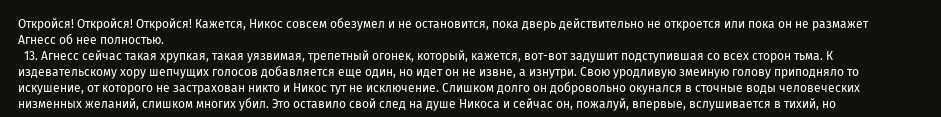Откройся! Откройся! Откройся! Кажется, Никос совсем обезумел и не остановится, пока дверь действительно не откроется или пока он не размажет Агнесс об нее полностью.
  13. Агнесс сейчас такая хрупкая, такая уязвимая, трепетный огонек, который, кажется, вот-вот задушит подступившая со всех сторон тьма. К издевательскому хору шепчущих голосов добавляется еще один, но идет он не извне, а изнутри. Свою уродливую змеиную голову приподняло то искушение, от которого не застрахован никто и Никос тут не исключение. Слишком долго он добровольно окунался в сточные воды человеческих низменных желаний, слишком многих убил. Это оставило свой след на душе Никоса и сейчас он, пожалуй, впервые, вслушивается в тихий, но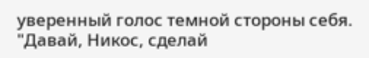уверенный голос темной стороны себя. "Давай, Никос, сделай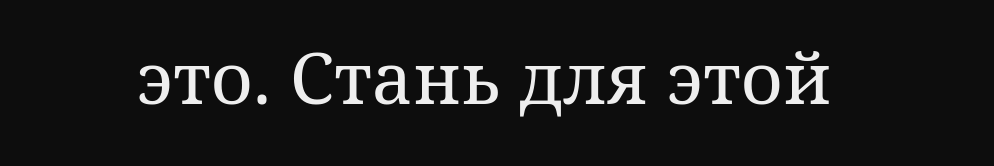это. Стань для этой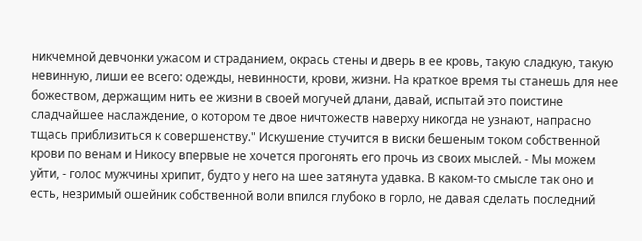никчемной девчонки ужасом и страданием, окрась стены и дверь в ее кровь, такую сладкую, такую невинную, лиши ее всего: одежды, невинности, крови, жизни. На краткое время ты станешь для нее божеством, держащим нить ее жизни в своей могучей длани, давай, испытай это поистине сладчайшее наслаждение, о котором те двое ничтожеств наверху никогда не узнают, напрасно тщась приблизиться к совершенству." Искушение стучится в виски бешеным током собственной крови по венам и Никосу впервые не хочется прогонять его прочь из своих мыслей. - Мы можем уйти, - голос мужчины хрипит, будто у него на шее затянута удавка. В каком-то смысле так оно и есть, незримый ошейник собственной воли впился глубоко в горло, не давая сделать последний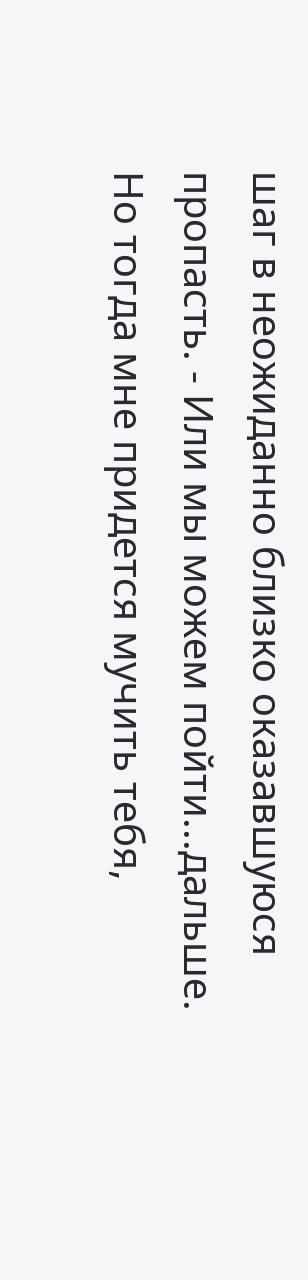шаг в неожиданно близко оказавшуюся пропасть. - Или мы можем пойти...дальше. Но тогда мне придется мучить тебя,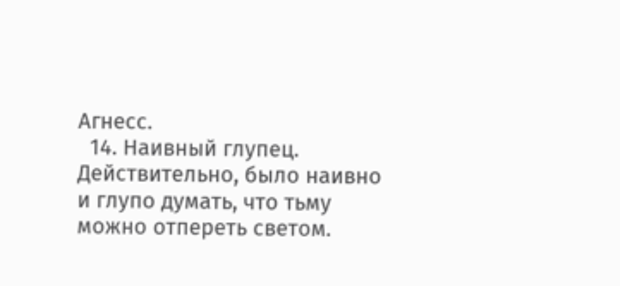Агнесс.
  14. Наивный глупец. Действительно, было наивно и глупо думать, что тьму можно отпереть светом.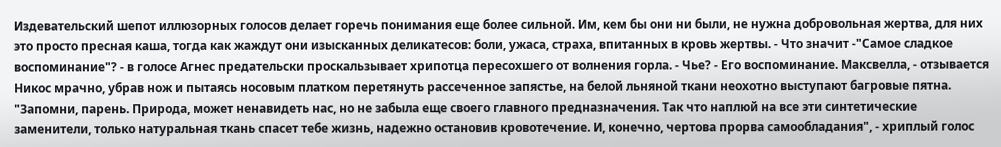Издевательский шепот иллюзорных голосов делает горечь понимания еще более сильной. Им, кем бы они ни были, не нужна добровольная жертва, для них это просто пресная каша, тогда как жаждут они изысканных деликатесов: боли, ужаса, страха, впитанных в кровь жертвы. - Что значит -"Самое сладкое воспоминание"? - в голосе Агнес предательски проскальзывает хрипотца пересохшего от волнения горла. - Чье? - Его воспоминание. Максвелла, - отзывается Никос мрачно, убрав нож и пытаясь носовым платком перетянуть рассеченное запястье, на белой льняной ткани неохотно выступают багровые пятна. "Запомни, парень. Природа, может ненавидеть нас, но не забыла еще своего главного предназначения. Так что наплюй на все эти синтетические заменители, только натуральная ткань спасет тебе жизнь, надежно остановив кровотечение. И, конечно, чертова прорва самообладания", - хриплый голос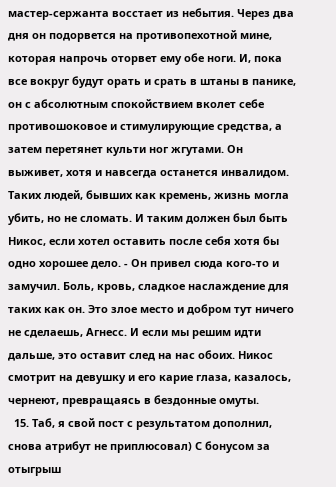мастер-сержанта восстает из небытия. Через два дня он подорвется на противопехотной мине, которая напрочь оторвет ему обе ноги. И, пока все вокруг будут орать и срать в штаны в панике, он с абсолютным спокойствием вколет себе противошоковое и стимулирующие средства, а затем перетянет культи ног жгутами. Он выживет, хотя и навсегда останется инвалидом. Таких людей, бывших как кремень, жизнь могла убить, но не сломать. И таким должен был быть Никос, если хотел оставить после себя хотя бы одно хорошее дело. - Он привел сюда кого-то и замучил. Боль, кровь, сладкое наслаждение для таких как он. Это злое место и добром тут ничего не сделаешь, Агнесс. И если мы решим идти дальше, это оставит след на нас обоих. Никос смотрит на девушку и его карие глаза, казалось, чернеют, превращаясь в бездонные омуты.
  15. Таб, я свой пост с результатом дополнил, снова атрибут не приплюсовал) С бонусом за отыгрыш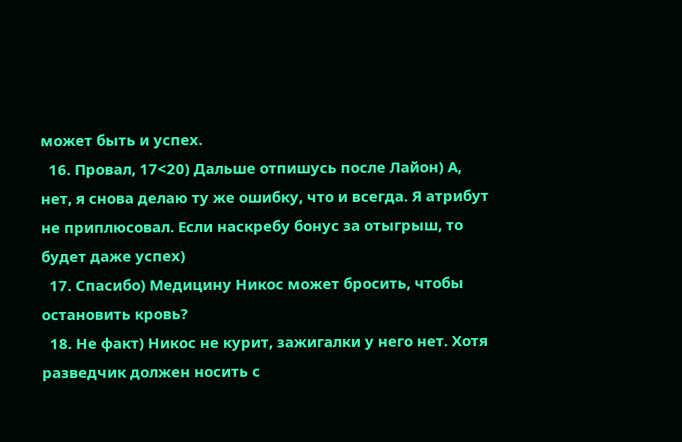может быть и успех.
  16. Провал, 17<20) Дальше отпишусь после Лайон) А, нет, я снова делаю ту же ошибку, что и всегда. Я атрибут не приплюсовал. Если наскребу бонус за отыгрыш, то будет даже успех)
  17. Спасибо) Медицину Никос может бросить, чтобы остановить кровь?
  18. Не факт) Никос не курит, зажигалки у него нет. Хотя разведчик должен носить с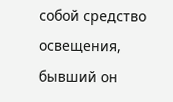собой средство освещения, бывший он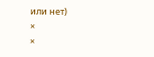или нет)
×
×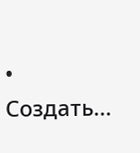• Создать...